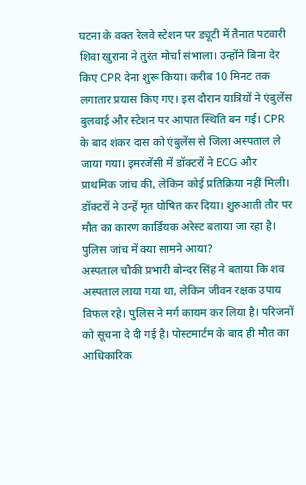घटना के वक्त रेलवे स्टेशन पर ड्यूटी में तैनात पटवारी शिवा खुराना ने तुरंत मोर्चा संभाला। उन्होंने बिना देर किए CPR देना शुरू किया। करीब 10 मिनट तक लगातार प्रयास किए गए। इस दौरान यात्रियों ने एंबुलेंस बुलवाई और स्टेशन पर आपात स्थिति बन गई। CPR के बाद शंकर दास को एंबुलेंस से जिला अस्पताल ले जाया गया। इमरजेंसी में डॉक्टरों ने ECG और प्राथमिक जांच की, लेकिन कोई प्रतिक्रिया नहीं मिली। डॉक्टरों ने उन्हें मृत घोषित कर दिया। शुरुआती तौर पर मौत का कारण कार्डियक अरेस्ट बताया जा रहा है।
पुलिस जांच में क्या सामने आया?
अस्पताल चौकी प्रभारी बोन्दर सिंह ने बताया कि शव अस्पताल लाया गया था, लेकिन जीवन रक्षक उपाय विफल रहे। पुलिस ने मर्ग कायम कर लिया है। परिजनों को सूचना दे दी गई है। पोस्टमार्टम के बाद ही मौत का आधिकारिक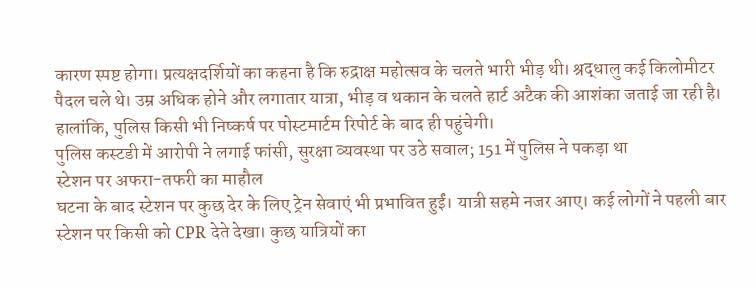कारण स्पष्ट होगा। प्रत्यक्षदर्शियों का कहना है कि रुद्राक्ष महोत्सव के चलते भारी भीड़ थी। श्रद्धालु कई किलोमीटर पैदल चले थे। उम्र अधिक होने और लगातार यात्रा, भीड़ व थकान के चलते हार्ट अटैक की आशंका जताई जा रही है। हालांकि, पुलिस किसी भी निष्कर्ष पर पोस्टमार्टम रिपोर्ट के बाद ही पहुंचेगी।
पुलिस कस्टडी में आरोपी ने लगाई फांसी, सुरक्षा व्यवस्था पर उठे सवाल; 151 में पुलिस ने पकड़ा था
स्टेशन पर अफरा-तफरी का माहौल
घटना के बाद स्टेशन पर कुछ देर के लिए ट्रेन सेवाएं भी प्रभावित हुईं। यात्री सहमे नजर आए। कई लोगों ने पहली बार स्टेशन पर किसी को CPR देते देखा। कुछ यात्रियों का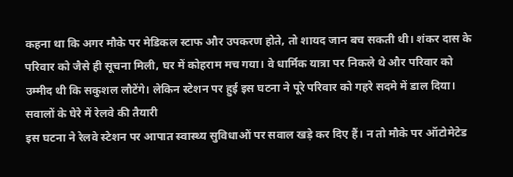कहना था कि अगर मौके पर मेडिकल स्टाफ और उपकरण होते, तो शायद जान बच सकती थी। शंकर दास के परिवार को जैसे ही सूचना मिली, घर में कोहराम मच गया। वे धार्मिक यात्रा पर निकले थे और परिवार को उम्मीद थी कि सकुशल लौटेंगे। लेकिन स्टेशन पर हुई इस घटना ने पूरे परिवार को गहरे सदमे में डाल दिया।
सवालों के घेरे में रेलवे की तैयारी
इस घटना ने रेलवे स्टेशन पर आपात स्वास्थ्य सुविधाओं पर सवाल खड़े कर दिए हैं। न तो मौके पर ऑटोमेटेड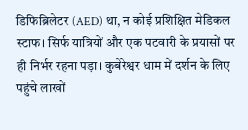डिफिब्रिलेटर (AED) था, न कोई प्रशिक्षित मेडिकल स्टाफ। सिर्फ यात्रियों और एक पटवारी के प्रयासों पर ही निर्भर रहना पड़ा। कुबेरेश्वर धाम में दर्शन के लिए पहुंचे लाखों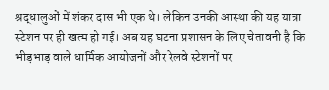श्रद्धालुओं में शंकर दास भी एक थे। लेकिन उनकी आस्था की यह यात्रा स्टेशन पर ही खत्म हो गई। अब यह घटना प्रशासन के लिए चेतावनी है कि भीड़भाड़ वाले धार्मिक आयोजनों और रेलवे स्टेशनों पर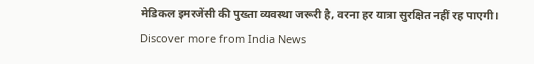मेडिकल इमरजेंसी की पुख्ता व्यवस्था जरूरी है, वरना हर यात्रा सुरक्षित नहीं रह पाएगी।
Discover more from India News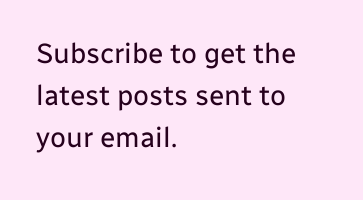Subscribe to get the latest posts sent to your email.